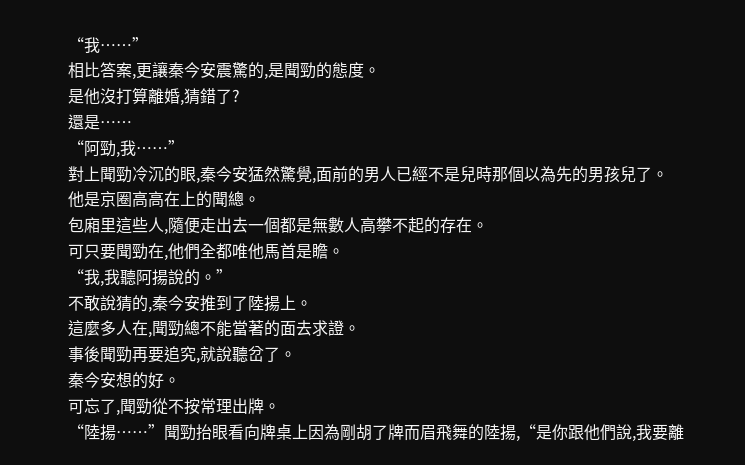“我……”
相比答案,更讓秦今安震驚的,是聞勁的態度。
是他沒打算離婚,猜錯了?
還是……
“阿勁,我……”
對上聞勁冷沉的眼,秦今安猛然驚覺,面前的男人已經不是兒時那個以為先的男孩兒了。
他是京圈高高在上的聞總。
包廂里這些人,隨便走出去一個都是無數人高攀不起的存在。
可只要聞勁在,他們全都唯他馬首是瞻。
“我,我聽阿揚說的。”
不敢說猜的,秦今安推到了陸揚上。
這麼多人在,聞勁總不能當著的面去求證。
事後聞勁再要追究,就說聽岔了。
秦今安想的好。
可忘了,聞勁從不按常理出牌。
“陸揚……”聞勁抬眼看向牌桌上因為剛胡了牌而眉飛舞的陸揚,“是你跟他們說,我要離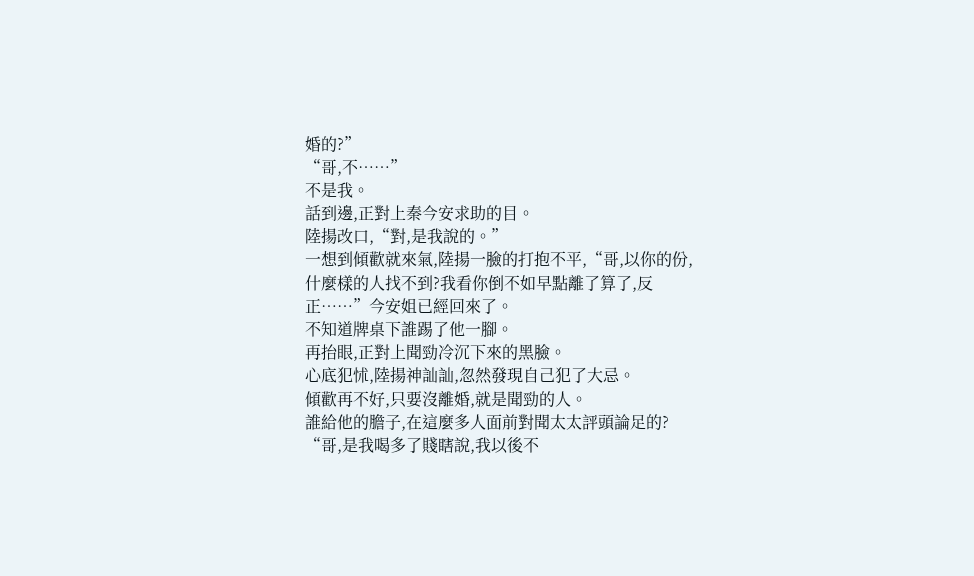婚的?”
“哥,不……”
不是我。
話到邊,正對上秦今安求助的目。
陸揚改口,“對,是我說的。”
一想到傾歡就來氣,陸揚一臉的打抱不平,“哥,以你的份,什麼樣的人找不到?我看你倒不如早點離了算了,反正……”今安姐已經回來了。
不知道牌桌下誰踢了他一腳。
再抬眼,正對上聞勁冷沉下來的黑臉。
心底犯怵,陸揚神訕訕,忽然發現自己犯了大忌。
傾歡再不好,只要沒離婚,就是聞勁的人。
誰給他的膽子,在這麼多人面前對聞太太評頭論足的?
“哥,是我喝多了賤瞎說,我以後不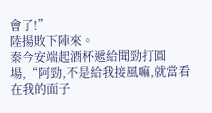會了!”
陸揚敗下陣來。
秦今安端起酒杯遞給聞勁打圓場,“阿勁,不是給我接風嘛,就當看在我的面子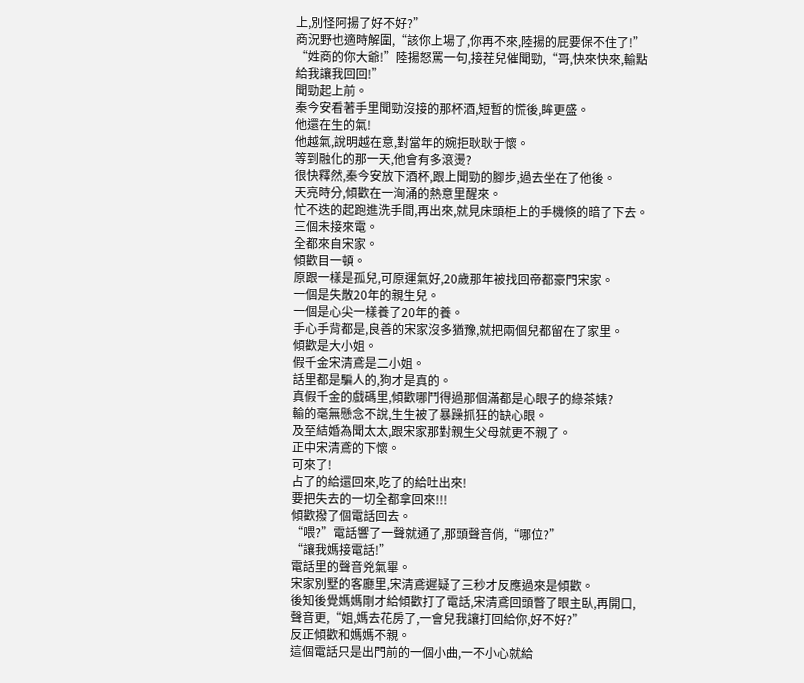上,別怪阿揚了好不好?”
商況野也適時解圍,“該你上場了,你再不來,陸揚的屁要保不住了!”
“姓商的你大爺!”陸揚怒罵一句,接茬兒催聞勁,“哥,快來快來,輸點給我讓我回回!”
聞勁起上前。
秦今安看著手里聞勁沒接的那杯酒,短暫的慌後,眸更盛。
他還在生的氣!
他越氣,說明越在意,對當年的婉拒耿耿于懷。
等到融化的那一天,他會有多滾燙?
很快釋然,秦今安放下酒杯,跟上聞勁的腳步,過去坐在了他後。
天亮時分,傾歡在一洶涌的熱意里醒來。
忙不迭的起跑進洗手間,再出來,就見床頭柜上的手機倏的暗了下去。
三個未接來電。
全都來自宋家。
傾歡目一頓。
原跟一樣是孤兒,可原運氣好,20歲那年被找回帝都豪門宋家。
一個是失散20年的親生兒。
一個是心尖一樣養了20年的養。
手心手背都是,良善的宋家沒多猶豫,就把兩個兒都留在了家里。
傾歡是大小姐。
假千金宋清鳶是二小姐。
話里都是騙人的,狗才是真的。
真假千金的戲碼里,傾歡哪鬥得過那個滿都是心眼子的綠茶婊?
輸的毫無懸念不說,生生被了暴躁抓狂的缺心眼。
及至結婚為聞太太,跟宋家那對親生父母就更不親了。
正中宋清鳶的下懷。
可來了!
占了的給還回來,吃了的給吐出來!
要把失去的一切全都拿回來!!!
傾歡撥了個電話回去。
“喂?”電話響了一聲就通了,那頭聲音俏,“哪位?”
“讓我媽接電話!”
電話里的聲音兇氣畢。
宋家別墅的客廳里,宋清鳶遲疑了三秒才反應過來是傾歡。
後知後覺媽媽剛才給傾歡打了電話,宋清鳶回頭瞥了眼主臥,再開口,聲音更,“姐,媽去花房了,一會兒我讓打回給你,好不好?”
反正傾歡和媽媽不親。
這個電話只是出門前的一個小曲,一不小心就給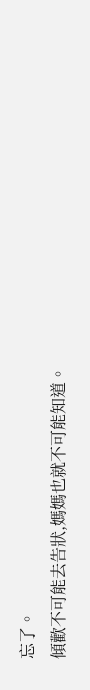忘了。
傾歡不可能去告狀,媽媽也就不可能知道。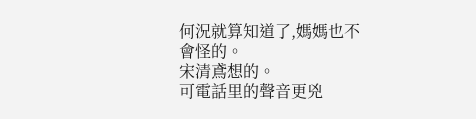何況就算知道了,媽媽也不會怪的。
宋清鳶想的。
可電話里的聲音更兇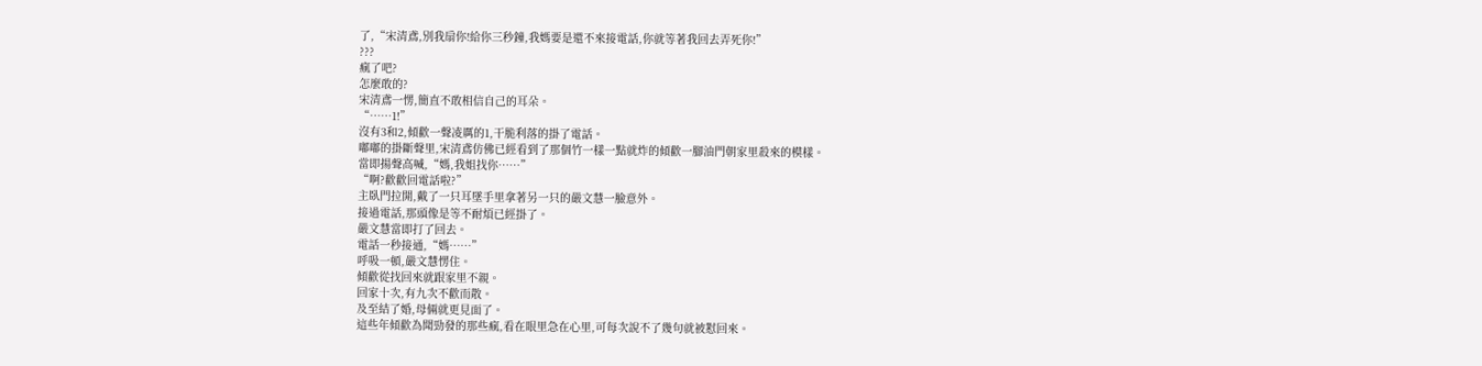了,“宋清鳶,別我扇你!給你三秒鐘,我媽要是還不來接電話,你就等著我回去弄死你!”
???
瘋了吧?
怎麼敢的?
宋清鳶一愣,簡直不敢相信自己的耳朵。
“……1!”
沒有3和2,傾歡一聲凌厲的1,干脆利落的掛了電話。
嘟嘟的掛斷聲里,宋清鳶仿佛已經看到了那個竹一樣一點就炸的傾歡一腳油門朝家里殺來的模樣。
當即揚聲高喊,“媽,我姐找你……”
“啊?歡歡回電話啦?”
主臥門拉開,戴了一只耳墜手里拿著另一只的嚴文慧一臉意外。
接過電話,那頭像是等不耐煩已經掛了。
嚴文慧當即打了回去。
電話一秒接通,“媽……”
呼吸一頓,嚴文慧愣住。
傾歡從找回來就跟家里不親。
回家十次,有九次不歡而散。
及至結了婚,母倆就更見面了。
這些年傾歡為聞勁發的那些瘋,看在眼里急在心里,可每次說不了幾句就被懟回來。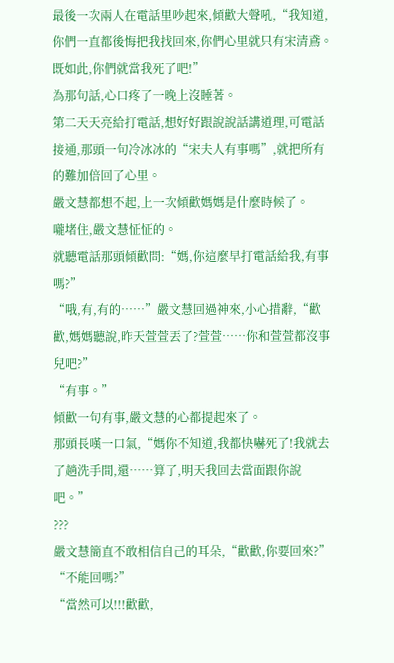最後一次兩人在電話里吵起來,傾歡大聲吼,“我知道,你們一直都後悔把我找回來,你們心里就只有宋清鳶。既如此,你們就當我死了吧!”
為那句話,心口疼了一晚上沒睡著。
第二天天亮給打電話,想好好跟說說話講道理,可電話接通,那頭一句冷冰冰的“宋夫人有事嗎”,就把所有的難加倍回了心里。
嚴文慧都想不起,上一次傾歡媽媽是什麼時候了。
嚨堵住,嚴文慧怔怔的。
就聽電話那頭傾歡問:“媽,你這麼早打電話給我,有事嗎?”
“哦,有,有的……”嚴文慧回過神來,小心措辭,“歡歡,媽媽聽說,昨天萱萱丟了?萱萱……你和萱萱都沒事兒吧?”
“有事。”
傾歡一句有事,嚴文慧的心都提起來了。
那頭長嘆一口氣,“媽你不知道,我都快嚇死了!我就去了趟洗手間,還……算了,明天我回去當面跟你說吧。”
???
嚴文慧簡直不敢相信自己的耳朵,“歡歡,你要回來?”
“不能回嗎?”
“當然可以!!!歡歡,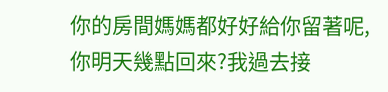你的房間媽媽都好好給你留著呢,你明天幾點回來?我過去接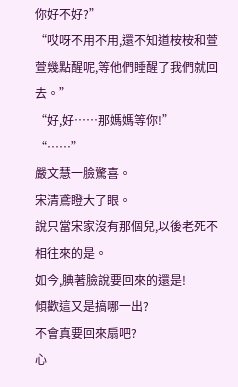你好不好?”
“哎呀不用不用,還不知道桉桉和萱萱幾點醒呢,等他們睡醒了我們就回去。”
“好,好……那媽媽等你!”
“……”
嚴文慧一臉驚喜。
宋清鳶瞪大了眼。
說只當宋家沒有那個兒,以後老死不相往來的是。
如今,腆著臉說要回來的還是!
傾歡這又是搞哪一出?
不會真要回來扇吧?
心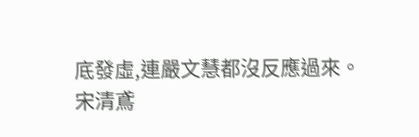底發虛,連嚴文慧都沒反應過來。
宋清鳶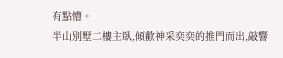有點懵。
半山別墅二樓主臥,傾歡神采奕奕的推門而出,敲響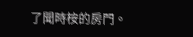了聞時桉的房門。